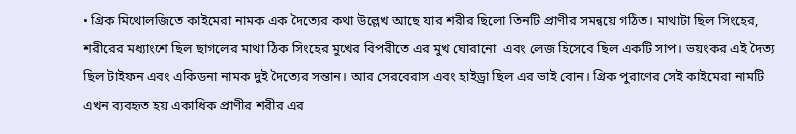• গ্রিক মিথোলজিতে কাইমেরা নামক এক দৈত্যের কথা উল্লেখ আছে যার শরীর ছিলো তিনটি প্রাণীর সমন্বয়ে গঠিত। মাথাটা ছিল সিংহের, শরীরের মধ্যাংশে ছিল ছাগলের মাথা ঠিক সিংহের মুখের বিপরীতে এর মুখ ঘোরানো  এবং লেজ হিসেবে ছিল একটি সাপ। ভয়ংকর এই দৈত্য ছিল টাইফন এবং একিডনা নামক দুই দৈত্যের সন্তান। আর সেরবেরাস এবং হাইড্রা ছিল এর ভাই বোন। গ্রিক পুরাণের সেই কাইমেরা নামটি এখন ব্যবহৃত হয় একাধিক প্রাণীর শরীর এর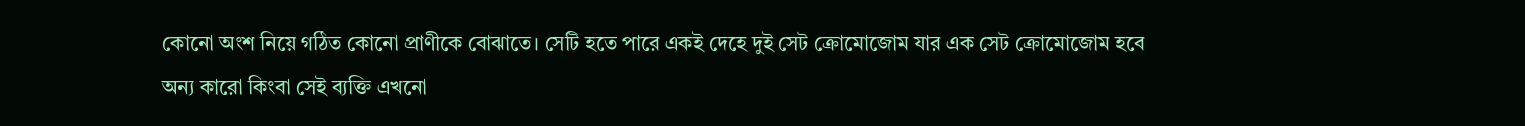কোনো অংশ নিয়ে গঠিত কোনো প্রাণীকে বোঝাতে। সেটি হতে পারে একই দেহে দুই সেট ক্রোমোজোম যার এক সেট ক্রোমোজোম হবে অন্য কারো কিংবা সেই ব্যক্তি এখনো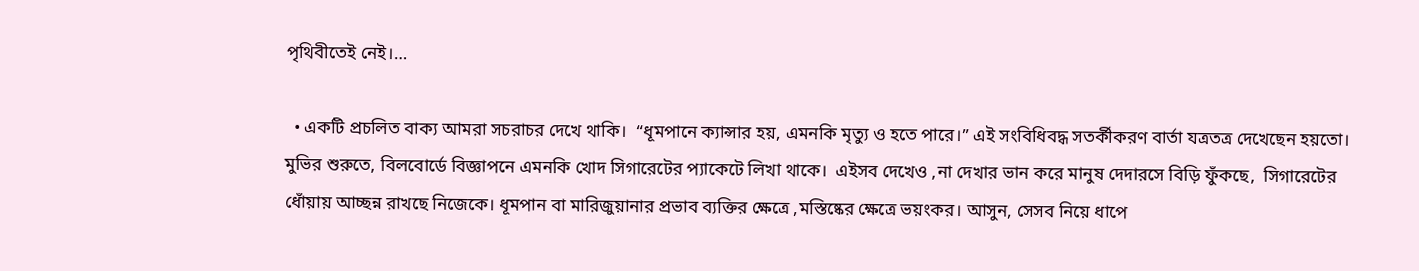পৃথিবীতেই নেই।…

  • একটি প্রচলিত বাক্য আমরা সচরাচর দেখে থাকি।  “ধূমপানে ক্যান্সার হয়, এমনকি মৃত্যু ও হতে পারে।” এই সংবিধিবদ্ধ সতর্কীকরণ বার্তা যত্রতত্র দেখেছেন হয়তো। মুভির শুরুতে, বিলবোর্ডে বিজ্ঞাপনে এমনকি খোদ সিগারেটের প্যাকেটে লিখা থাকে।  এইসব দেখেও ,না দেখার ভান করে মানুষ দেদারসে বিড়ি ফুঁকছে,  সিগারেটের ধোঁয়ায় আচ্ছন্ন রাখছে নিজেকে। ধূমপান বা মারিজুয়ানার প্রভাব ব্যক্তির ক্ষেত্রে ,মস্তিষ্কের ক্ষেত্রে ভয়ংকর। আসুন, সেসব নিয়ে ধাপে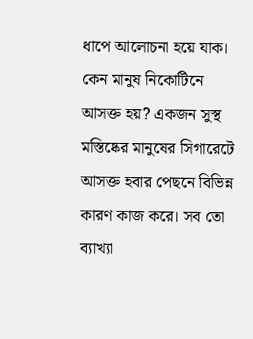ধাপে আলোচনা হয়ে যাক। কেন মানুষ নিকোটিনে আসক্ত হয়? একজন সুস্থ মস্তিষ্কের মানুষের সিগারেটে আসক্ত হবার পেছনে বিভিন্ন কারণ কাজ করে। সব তো ব্যাখ্যা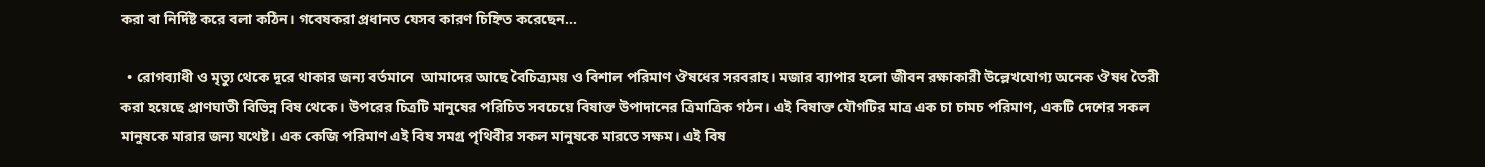করা বা নির্দিষ্ট করে বলা কঠিন। গবেষকরা প্রধানত যেসব কারণ চিহ্নিত করেছেন…

  • রোগব্যাধী ও মৃত্যু থেকে দূরে থাকার জন্য বর্তমানে  আমাদের আছে বৈচিত্র্যময় ও বিশাল পরিমাণ ঔষধের সরবরাহ। মজার ব্যাপার হলো জীবন রক্ষাকারী উল্লেখযোগ্য অনেক ঔষধ তৈরী করা হয়েছে প্রাণঘাতী বিভিন্ন বিষ থেকে। উপরের চিত্রটি মানুষের পরিচিত সবচেয়ে বিষাক্ত উপাদানের ত্রিমাত্রিক গঠন। এই বিষাক্ত যৌগটির মাত্র এক চা চামচ পরিমাণ, একটি দেশের সকল মানুষকে মারার জন্য যথেষ্ট। এক কেজি পরিমাণ এই বিষ সমগ্র পৃথিবীর সকল মানুষকে মারতে সক্ষম। এই বিষ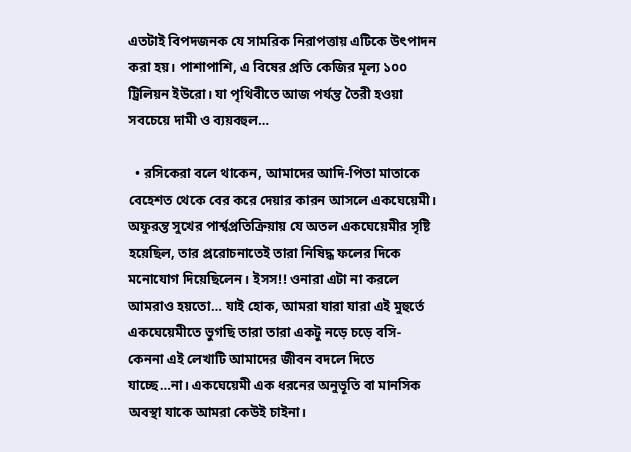এতটাই বিপদজনক যে সামরিক নিরাপত্তায় এটিকে উৎপাদন করা হয়। পাশাপাশি, এ বিষের প্রতি কেজির মূল্য ১০০ ট্রিলিয়ন ইউরো। যা পৃথিবীতে আজ পর্যন্ত তৈরী হওয়া সবচেয়ে দামী ও ব্যয়বহুল…

  • রসিকেরা বলে থাকেন, আমাদের আদি-পিতা মাতাকে বেহেশত থেকে বের করে দেয়ার কারন আসলে একঘেয়েমী। অফুরন্ত সুখের পার্শ্বপ্রতিক্রিয়ায় যে অতল একঘেয়েমীর সৃষ্টি হয়েছিল, তার প্ররোচনাতেই তারা নিষিদ্ধ ফলের দিকে মনোযোগ দিয়েছিলেন। ইসস!! ওনারা এটা না করলে আমরাও হয়তো… যাই হোক, আমরা যারা যারা এই মুহুর্তে একঘেয়েমীতে ভুগছি তারা তারা একটু নড়ে চড়ে বসি- কেননা এই লেখাটি আমাদের জীবন বদলে দিতে যাচ্ছে…না। একঘেয়েমী এক ধরনের অনুভূতি বা মানসিক অবস্থা যাকে আমরা কেউই চাইনা।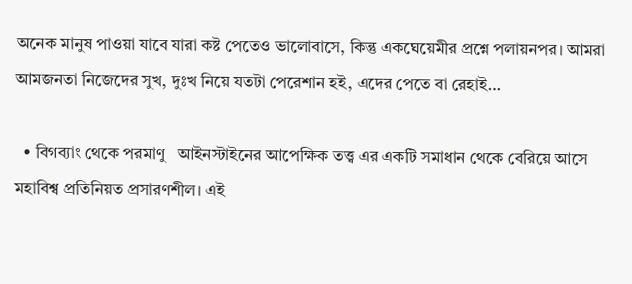অনেক মানুষ পাওয়া যাবে যারা কষ্ট পেতেও ভালোবাসে, কিন্তু একঘেয়েমীর প্রশ্নে পলায়নপর। আমরা আমজনতা নিজেদের সুখ, দুঃখ নিয়ে যতটা পেরেশান হই, এদের পেতে বা রেহাই…

  • বিগব্যাং থেকে পরমাণু   আইনস্টাইনের আপেক্ষিক তত্ত্ব এর একটি সমাধান থেকে বেরিয়ে আসে মহাবিশ্ব প্রতিনিয়ত প্রসারণশীল। এই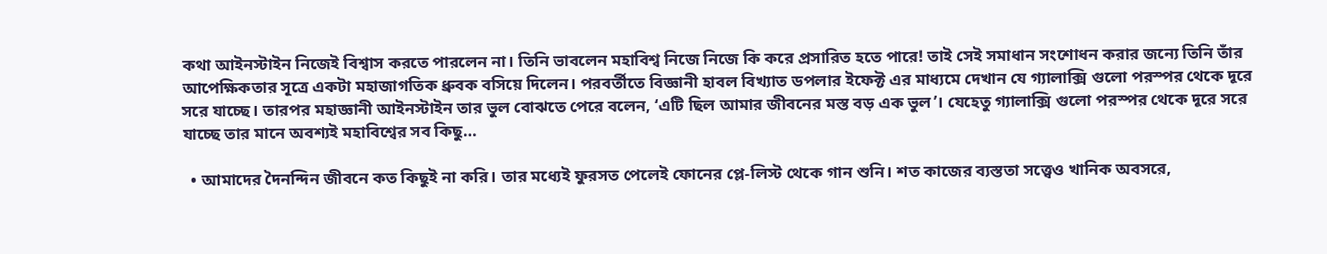কথা আইনস্টাইন নিজেই বিশ্বাস করতে পারলেন না। তিনি ভাবলেন মহাবিশ্ব নিজে নিজে কি করে প্রসারিত হতে পারে! তাই সেই সমাধান সংশোধন করার জন্যে তিনি তাঁর আপেক্ষিকতার সূত্রে একটা মহাজাগতিক ধ্রুবক বসিয়ে দিলেন। পরবর্তীতে বিজ্ঞানী হাবল বিখ্যাত ডপলার ইফেক্ট এর মাধ্যমে দেখান যে গ্যালাক্সি গুলো পরস্পর থেকে দূরে সরে যাচ্ছে। তারপর মহাজ্ঞানী আইনস্টাইন তার ভুল বোঝতে পেরে বলেন, ‘এটি ছিল আমার জীবনের মস্ত বড় এক ভুল’। যেহেতু গ্যালাক্সি গুলো পরস্পর থেকে দূরে সরে যাচ্ছে তার মানে অবশ্যই মহাবিশ্বের সব কিছু…

  • আমাদের দৈনন্দিন জীবনে কত কিছুই না করি। তার মধ্যেই ফুরসত পেলেই ফোনের প্লে-লিস্ট থেকে গান শুনি। শত কাজের ব্যস্ততা সত্ত্বেও খানিক অবসরে,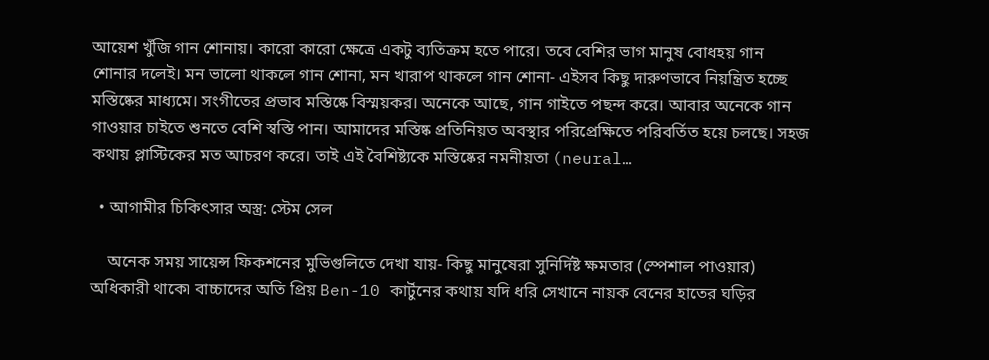আয়েশ খুঁজি গান শোনায়। কারো কারো ক্ষেত্রে একটু ব্যতিক্রম হতে পারে। তবে বেশির ভাগ মানুষ বোধহয় গান শোনার দলেই। মন ভালো থাকলে গান শোনা, মন খারাপ থাকলে গান শোনা- এইসব কিছু দারুণভাবে নিয়ন্ত্রিত হচ্ছে মস্তিষ্কের মাধ্যমে। সংগীতের প্রভাব মস্তিষ্কে বিস্ময়কর। অনেকে আছে, গান গাইতে পছন্দ করে। আবার অনেকে গান গাওয়ার চাইতে শুনতে বেশি স্বস্তি পান। আমাদের মস্তিষ্ক প্রতিনিয়ত অবস্থার পরিপ্রেক্ষিতে পরিবর্তিত হয়ে চলছে। সহজ কথায় প্লাস্টিকের মত আচরণ করে। তাই এই বৈশিষ্ট্যকে মস্তিষ্কের নমনীয়তা (neural…

  • আগামীর চিকিৎসার অস্ত্র: স্টেম সেল

    অনেক সময় সায়েন্স ফিকশনের মুভিগুলিতে দেখা যায়- কিছু মানুষেরা সুনির্দিষ্ট ক্ষমতার (স্পেশাল পাওয়ার) অধিকারী থাকে৷ বাচ্চাদের অতি প্রিয় Ben-10 কার্টুনের কথায় যদি ধরি সেখানে নায়ক বেনের হাতের ঘড়ির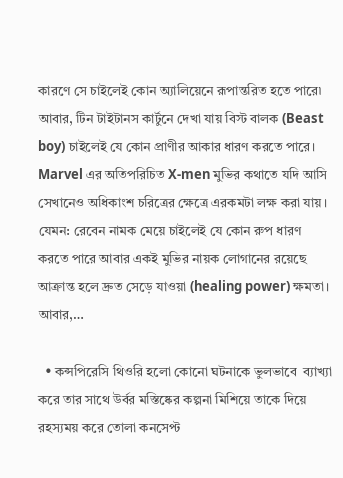কারণে সে চাইলেই কোন অ্যালিয়েনে রূপান্তরিত হতে পারে৷ আবার, টিন টাইটানস কার্টুনে দেখা যায় বিস্ট বালক (Beast boy) চাইলেই যে কোন প্রাণীর আকার ধারণ করতে পারে। Marvel এর অতিপরিচিত X-men মুভির কথাতে যদি আসি সেখানেও অধিকাংশ চরিত্রের ক্ষেত্রে এরকমটা লক্ষ করা যায়। যেমন: রেবেন নামক মেয়ে চাইলেই যে কোন রুপ ধারণ করতে পারে আবার একই মুভির নায়ক লোগানের রয়েছে  আক্রান্ত হলে দ্রুত সেড়ে যাওয়া (healing power) ক্ষমতা। আবার,…

  • কন্সপিরেসি থিওরি হলো কোনো ঘটনাকে ভুলভাবে  ব্যাখ্যা করে তার সাথে উর্বর মস্তিষ্কের কল্পনা মিশিয়ে তাকে দিয়ে রহস্যময় করে তোলা কনসেপ্ট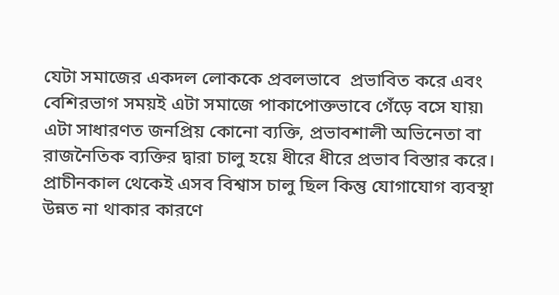যেটা সমাজের একদল লোককে প্রবলভাবে  প্রভাবিত করে এবং বেশিরভাগ সময়ই এটা সমাজে পাকাপোক্তভাবে গেঁড়ে বসে যায়৷ এটা সাধারণত জনপ্রিয় কোনো ব্যক্তি, প্রভাবশালী অভিনেতা বা রাজনৈতিক ব্যক্তির দ্বারা চালু হয়ে ধীরে ধীরে প্রভাব বিস্তার করে। প্রাচীনকাল থেকেই এসব বিশ্বাস চালু ছিল কিন্তু যোগাযোগ ব্যবস্থা উন্নত না থাকার কারণে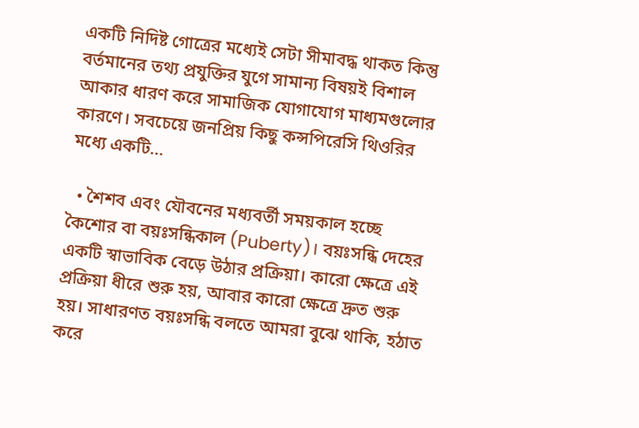একটি নিদিষ্ট গোত্রের মধ্যেই সেটা সীমাবদ্ধ থাকত কিন্তু বর্তমানের তথ্য প্রযুক্তির যুগে সামান্য বিষয়ই বিশাল আকার ধারণ করে সামাজিক যোগাযোগ মাধ্যমগুলোর কারণে। সবচেয়ে জনপ্রিয় কিছু কন্সপিরেসি থিওরির মধ্যে একটি…

  • শৈশব এবং যৌবনের মধ্যবর্তী সময়কাল হচ্ছে কৈশোর বা বয়ঃসন্ধিকাল (Puberty)। বয়ঃসন্ধি দেহের একটি স্বাভাবিক বেড়ে উঠার প্রক্রিয়া। কারো ক্ষেত্রে এই প্রক্রিয়া ধীরে শুরু হয়, আবার কারো ক্ষেত্রে দ্রুত শুরু হয়। সাধারণত বয়ঃসন্ধি বলতে আমরা বুঝে থাকি, হঠাত করে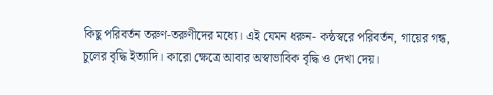কিছু পরিবর্তন তরুণ-তরুণীদের মধ্যে। এই যেমন ধরুন- কন্ঠস্বরে পরিবর্তন, গায়ের গন্ধ, চুলের বৃদ্ধি ইত্যাদি। কারো ক্ষেত্রে আবার অস্বাভাবিক বৃদ্ধি ও দেখা দেয়।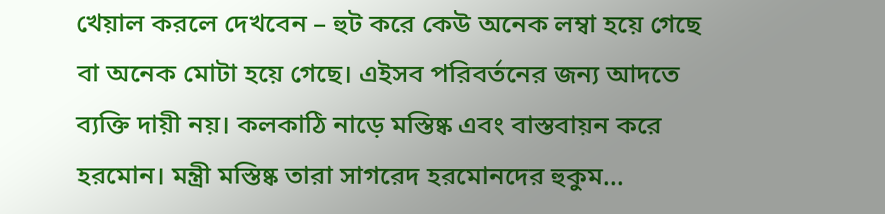খেয়াল করলে দেখবেন – হুট করে কেউ অনেক লম্বা হয়ে গেছে বা অনেক মোটা হয়ে গেছে। এইসব পরিবর্তনের জন্য আদতে ব্যক্তি দায়ী নয়। কলকাঠি নাড়ে মস্তিষ্ক এবং বাস্তবায়ন করে হরমোন। মন্ত্রী মস্তিষ্ক তারা সাগরেদ হরমোনদের হুকুম…